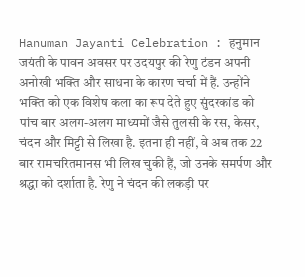Hanuman Jayanti Celebration : हनुमान जयंती के पावन अवसर पर उदयपुर की रेणु टंडन अपनी अनोखी भक्ति और साधना के कारण चर्चा में हैं. उन्होंने भक्ति को एक विशेष कला का रूप देते हुए सुंदरकांड को पांच बार अलग-अलग माध्यमों जैसे तुलसी के रस, केसर, चंदन और मिट्टी से लिखा है. इतना ही नहीं, वे अब तक 22 बार रामचरितमानस भी लिख चुकी हैं, जो उनके समर्पण और श्रद्धा को दर्शाता है. रेणु ने चंदन की लकड़ी पर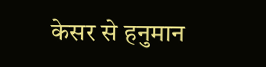केसर से हनुमान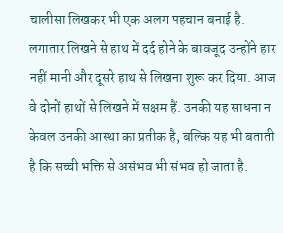चालीसा लिखकर भी एक अलग पहचान बनाई है. लगातार लिखने से हाथ में दर्द होने के बावजूद उन्होंने हार नहीं मानी और दूसरे हाथ से लिखना शुरू कर दिया. आज वे दोनों हाथों से लिखने में सक्षम हैं. उनकी यह साधना न केवल उनकी आस्था का प्रतीक है, बल्कि यह भी बताती है कि सच्ची भक्ति से असंभव भी संभव हो जाता है.